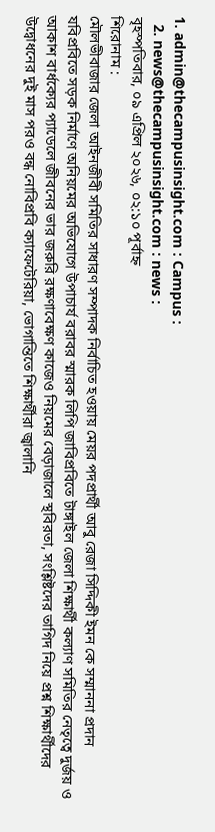1. admin@thecampusinsight.com : Campus :
  2. news@thecampusinsight.com : news :
বৃহস্পতিবার, ০৯ এপ্রিল ২০২৬, ০২:১০ পূর্বাহ্ন
শিরোনাম :
মৌলভীবাজার জেলা আইনজীবী সমিতির সাধারণ সম্পাদক নির্বাচিত হওয়ায় মেয়র পদপ্রার্থী আবু রেজা সিদ্দিকী ইমন কে সম্মাননা প্রদান যবিপ্রবিতে সড়ক নির্মাণে অনিয়মের অভিযোগে উপাচার্য বরাবর স্মারক লিপি জাবিপ্রবিতে টাঙ্গাইল জেলা শিক্ষার্থী কল্যাণ সমিতির নেতৃত্বে দুর্জয় ও আকাশ বার্ধক্যের প্যাডেলে জীবনের ভার জরুরি রক্ষণাবেক্ষণ কাজেও নিয়মের বেড়াজালে স্থবিরতা, সংশ্লিষ্টদের তাগিদ নিয়ে প্রশ্ন শিক্ষার্থীদের উদ্বোধনের দুই মাস পরও বন্ধ নোবিপ্রবি ক্যাফেটেরিয়া, ভোগান্তিতে শিক্ষার্থীরা জ্বালানি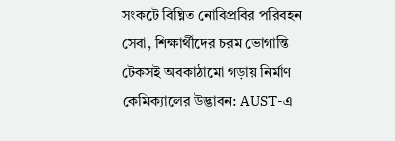সংকটে বিঘ্নিত নোবিপ্রবির পরিবহন সেবা, শিক্ষার্থীদের চরম ভোগান্তি টেকসই অবকাঠামো গড়ায় নির্মাণ কেমিক্যালের উদ্ভাবন: AUST-এ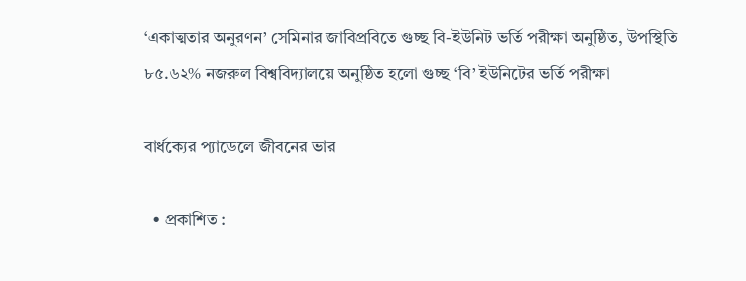‘একাত্মতার অনুরণন’ সেমিনার জাবিপ্রবিতে গুচ্ছ বি-ইউনিট ভর্তি পরীক্ষা অনুষ্ঠিত, উপস্থিতি ৮৫.৬২% নজরুল বিশ্ববিদ্যালয়ে অনুষ্ঠিত হলো গুচ্ছ ‘বি’ ইউনিটের ভর্তি পরীক্ষা

বার্ধক্যের প্যাডেলে জীবনের ভার

  • প্রকাশিত :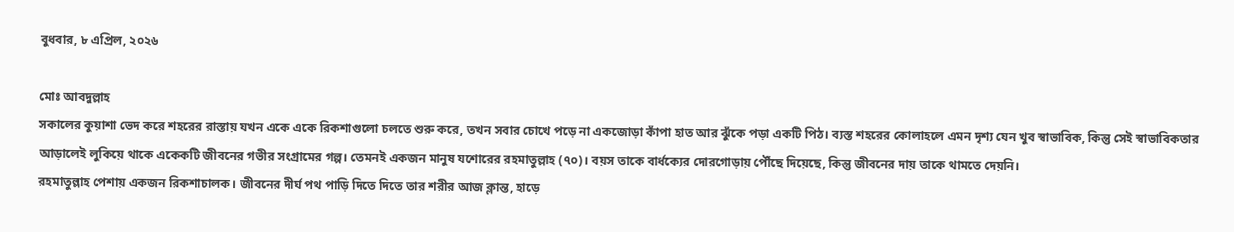বুধবার, ৮ এপ্রিল, ২০২৬

মোঃ আবদুল্লাহ
সকালের কুয়াশা ভেদ করে শহরের রাস্তায় যখন একে একে রিকশাগুলো চলতে শুরু করে, তখন সবার চোখে পড়ে না একজোড়া কাঁপা হাত আর ঝুঁকে পড়া একটি পিঠ। ব্যস্ত শহরের কোলাহলে এমন দৃশ্য যেন খুব স্বাভাবিক, কিন্তু সেই স্বাভাবিকতার আড়ালেই লুকিয়ে থাকে একেকটি জীবনের গভীর সংগ্রামের গল্প। তেমনই একজন মানুষ যশোরের রহমাতুল্লাহ (৭০)। বয়স তাকে বার্ধক্যের দোরগোড়ায় পৌঁছে দিয়েছে, কিন্তু জীবনের দায় তাকে থামতে দেয়নি।
রহমাতুল্লাহ পেশায় একজন রিকশাচালক। জীবনের দীর্ঘ পথ পাড়ি দিতে দিতে তার শরীর আজ ক্লান্ত, হাড়ে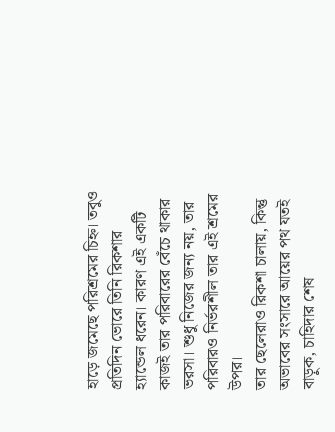হাড়ে জমেছে পরিশ্রমের চিহ্ন। তবুও প্রতিদিন ভোরে তিনি রিকশার হ্যান্ডেল ধরেন। কারণ এই একটি কাজই তার পরিবারের বেঁচে থাকার ভরসা। শুধু নিজের জন্য নয়, তার পরিবারও নির্ভরশীল তার এই শ্রমের উপর।
তার ছেলেরাও রিকশা চালায়, কিন্তু অভাবের সংসারে আয়ের পথ যতই বাড়ুক, চাহিদার শেষ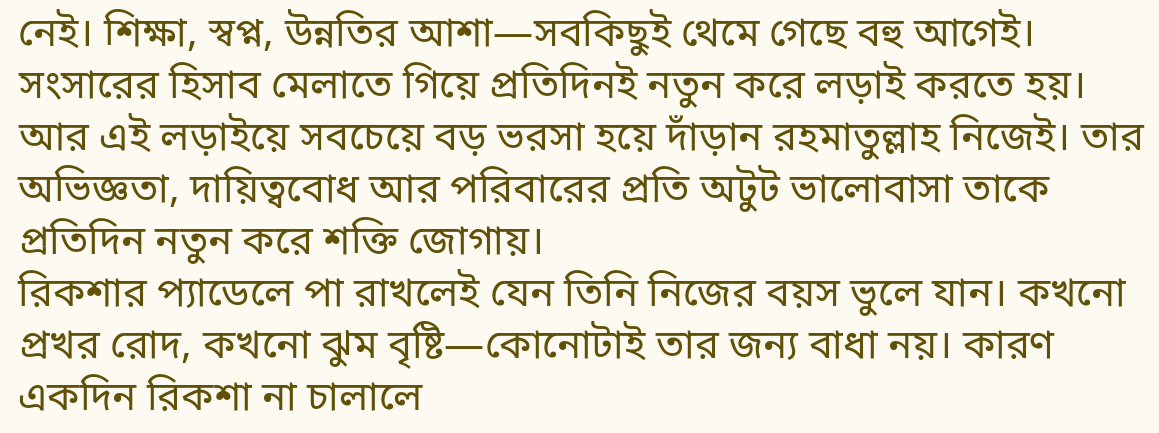নেই। শিক্ষা, স্বপ্ন, উন্নতির আশা—সবকিছুই থেমে গেছে বহু আগেই। সংসারের হিসাব মেলাতে গিয়ে প্রতিদিনই নতুন করে লড়াই করতে হয়। আর এই লড়াইয়ে সবচেয়ে বড় ভরসা হয়ে দাঁড়ান রহমাতুল্লাহ নিজেই। তার অভিজ্ঞতা, দায়িত্ববোধ আর পরিবারের প্রতি অটুট ভালোবাসা তাকে প্রতিদিন নতুন করে শক্তি জোগায়।
রিকশার প্যাডেলে পা রাখলেই যেন তিনি নিজের বয়স ভুলে যান। কখনো প্রখর রোদ, কখনো ঝুম বৃষ্টি—কোনোটাই তার জন্য বাধা নয়। কারণ একদিন রিকশা না চালালে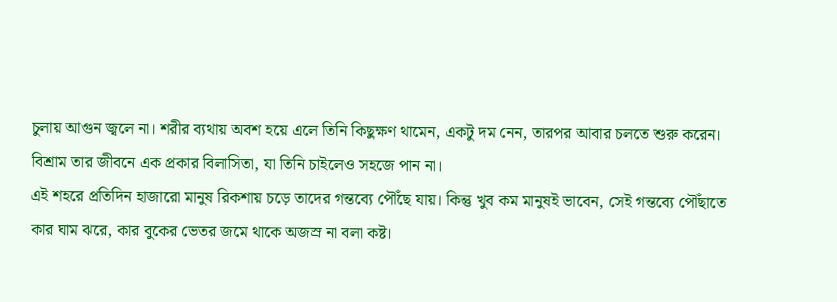চুলায় আগুন জ্বলে না। শরীর ব্যথায় অবশ হয়ে এলে তিনি কিছুক্ষণ থামেন, একটু দম নেন, তারপর আবার চলতে শুরু করেন। বিশ্রাম তার জীবনে এক প্রকার বিলাসিতা, যা তিনি চাইলেও সহজে পান না।
এই শহরে প্রতিদিন হাজারো মানুষ রিকশায় চড়ে তাদের গন্তব্যে পৌঁছে যায়। কিন্তু খুব কম মানুষই ভাবেন, সেই গন্তব্যে পৌঁছাতে কার ঘাম ঝরে, কার বুকের ভেতর জমে থাকে অজস্র না বলা কষ্ট।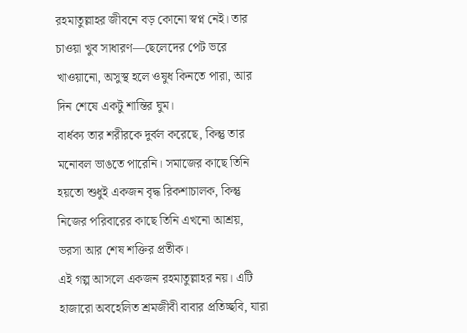রহমাতুল্লাহর জীবনে বড় কোনো স্বপ্ন নেই। তার চাওয়া খুব সাধারণ—ছেলেদের পেট ভরে খাওয়ানো, অসুস্থ হলে ওষুধ কিনতে পারা, আর দিন শেষে একটু শান্তির ঘুম।
বার্ধক্য তার শরীরকে দুর্বল করেছে, কিন্তু তার মনোবল ভাঙতে পারেনি। সমাজের কাছে তিনি হয়তো শুধুই একজন বৃদ্ধ রিকশাচালক, কিন্তু নিজের পরিবারের কাছে তিনি এখনো আশ্রয়, ভরসা আর শেষ শক্তির প্রতীক।
এই গল্প আসলে একজন রহমাতুল্লাহর নয়। এটি হাজারো অবহেলিত শ্রমজীবী বাবার প্রতিচ্ছবি, যারা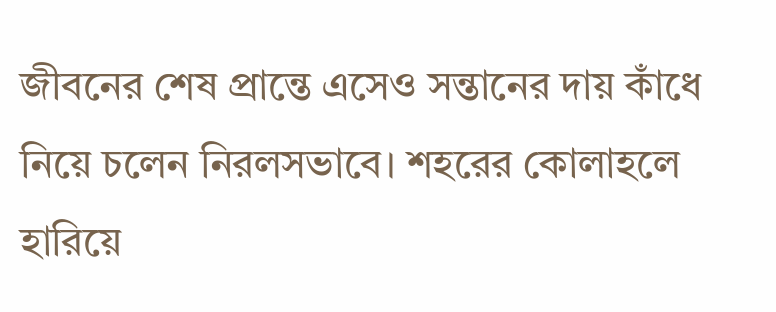জীবনের শেষ প্রান্তে এসেও সন্তানের দায় কাঁধে নিয়ে চলেন নিরলসভাবে। শহরের কোলাহলে হারিয়ে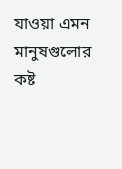যাওয়া এমন মানুষগুলোর কষ্ট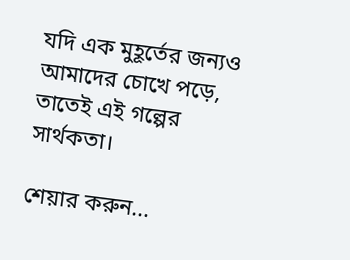যদি এক মুহূর্তের জন্যও আমাদের চোখে পড়ে, তাতেই এই গল্পের সার্থকতা।

শেয়ার করুন...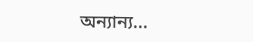অন্যান্য...